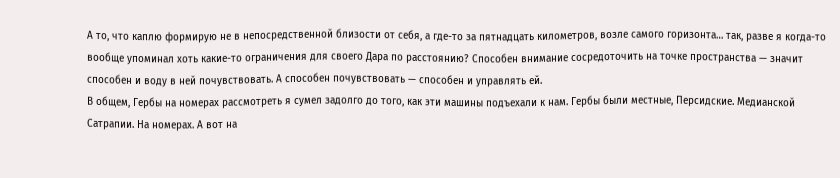А то, что каплю формирую не в непосредственной близости от себя, а где-то за пятнадцать километров, возле самого горизонта… так, разве я когда-то вообще упоминал хоть какие-то ограничения для своего Дара по расстоянию? Способен внимание сосредоточить на точке пространства — значит способен и воду в ней почувствовать. А способен почувствовать — способен и управлять ей.
В общем, Гербы на номерах рассмотреть я сумел задолго до того, как эти машины подъехали к нам. Гербы были местные, Персидские. Медианской Сатрапии. На номерах. А вот на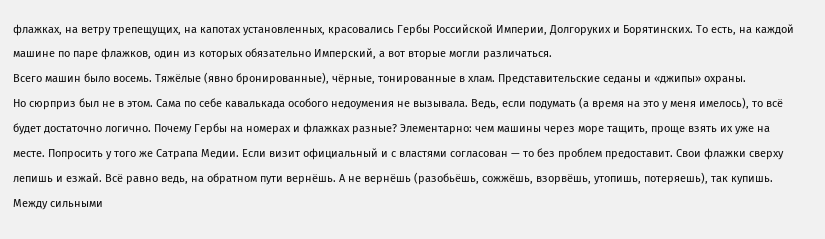флажках, на ветру трепещущих, на капотах установленных, красовались Гербы Российской Империи, Долгоруких и Борятинских. То есть, на каждой машине по паре флажков, один из которых обязательно Имперский, а вот вторые могли различаться.
Всего машин было восемь. Тяжёлые (явно бронированные), чёрные, тонированные в хлам. Представительские седаны и «джипы» охраны.
Но сюрприз был не в этом. Сама по себе кавалькада особого недоумения не вызывала. Ведь, если подумать (а время на это у меня имелось), то всё будет достаточно логично. Почему Гербы на номерах и флажках разные? Элементарно: чем машины через море тащить, проще взять их уже на месте. Попросить у того же Сатрапа Медии. Если визит официальный и с властями согласован — то без проблем предоставит. Свои флажки сверху лепишь и езжай. Всё равно ведь, на обратном пути вернёшь. А не вернёшь (разобьёшь, сожжёшь, взорвёшь, утопишь, потеряешь), так купишь. Между сильными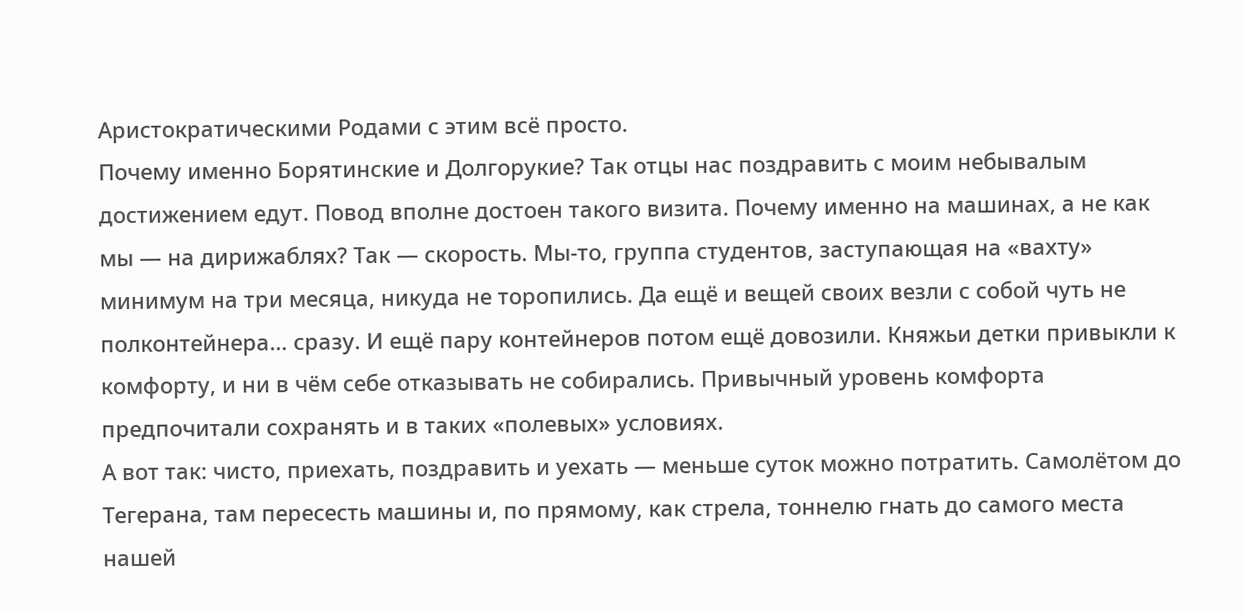Аристократическими Родами с этим всё просто.
Почему именно Борятинские и Долгорукие? Так отцы нас поздравить с моим небывалым достижением едут. Повод вполне достоен такого визита. Почему именно на машинах, а не как мы — на дирижаблях? Так — скорость. Мы-то, группа студентов, заступающая на «вахту» минимум на три месяца, никуда не торопились. Да ещё и вещей своих везли с собой чуть не полконтейнера… сразу. И ещё пару контейнеров потом ещё довозили. Княжьи детки привыкли к комфорту, и ни в чём себе отказывать не собирались. Привычный уровень комфорта предпочитали сохранять и в таких «полевых» условиях.
А вот так: чисто, приехать, поздравить и уехать — меньше суток можно потратить. Самолётом до Тегерана, там пересесть машины и, по прямому, как стрела, тоннелю гнать до самого места нашей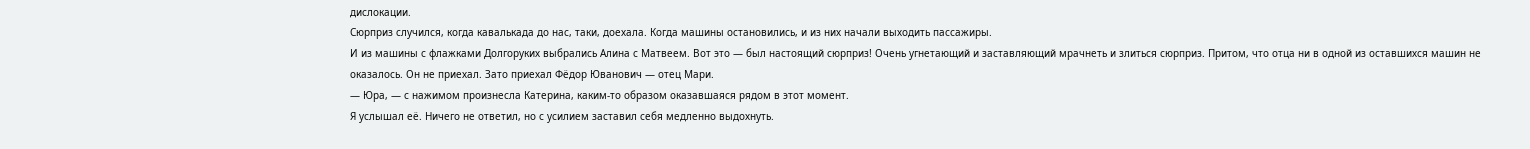дислокации.
Сюрприз случился, когда кавалькада до нас, таки, доехала. Когда машины остановились, и из них начали выходить пассажиры.
И из машины с флажками Долгоруких выбрались Алина с Матвеем. Вот это — был настоящий сюрприз! Очень угнетающий и заставляющий мрачнеть и злиться сюрприз. Притом, что отца ни в одной из оставшихся машин не оказалось. Он не приехал. Зато приехал Фёдор Юванович — отец Мари.
— Юра, — с нажимом произнесла Катерина, каким-то образом оказавшаяся рядом в этот момент.
Я услышал её. Ничего не ответил, но с усилием заставил себя медленно выдохнуть.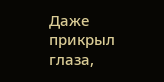Даже прикрыл глаза,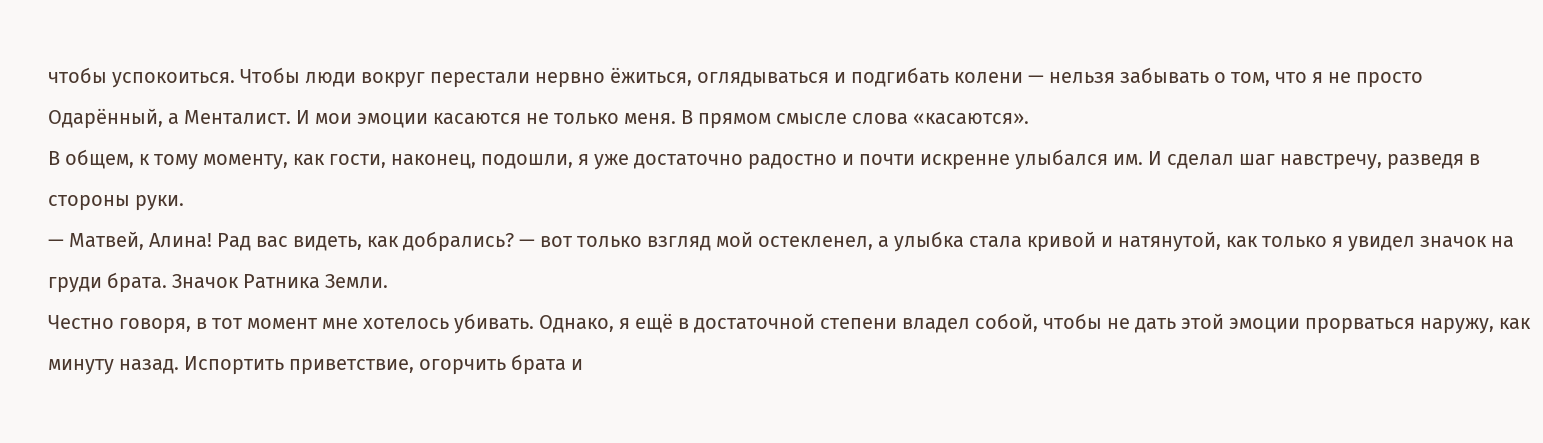чтобы успокоиться. Чтобы люди вокруг перестали нервно ёжиться, оглядываться и подгибать колени — нельзя забывать о том, что я не просто Одарённый, а Менталист. И мои эмоции касаются не только меня. В прямом смысле слова «касаются».
В общем, к тому моменту, как гости, наконец, подошли, я уже достаточно радостно и почти искренне улыбался им. И сделал шаг навстречу, разведя в стороны руки.
— Матвей, Алина! Рад вас видеть, как добрались? — вот только взгляд мой остекленел, а улыбка стала кривой и натянутой, как только я увидел значок на груди брата. Значок Ратника Земли.
Честно говоря, в тот момент мне хотелось убивать. Однако, я ещё в достаточной степени владел собой, чтобы не дать этой эмоции прорваться наружу, как минуту назад. Испортить приветствие, огорчить брата и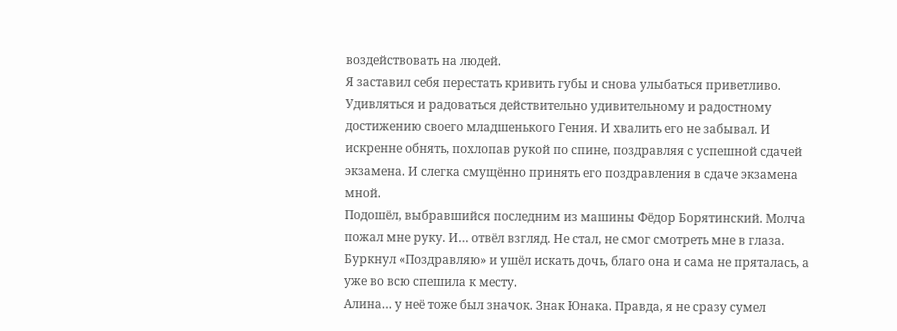воздействовать на людей.
Я заставил себя перестать кривить губы и снова улыбаться приветливо. Удивляться и радоваться действительно удивительному и радостному достижению своего младшенького Гения. И хвалить его не забывал. И искренне обнять, похлопав рукой по спине, поздравляя с успешной сдачей экзамена. И слегка смущённо принять его поздравления в сдаче экзамена мной.
Подошёл, выбравшийся последним из машины Фёдор Борятинский. Молча пожал мне руку. И… отвёл взгляд. Не стал, не смог смотреть мне в глаза. Буркнул «Поздравляю» и ушёл искать дочь, благо она и сама не пряталась, а уже во всю спешила к месту.
Алина… у неё тоже был значок. Знак Юнака. Правда, я не сразу сумел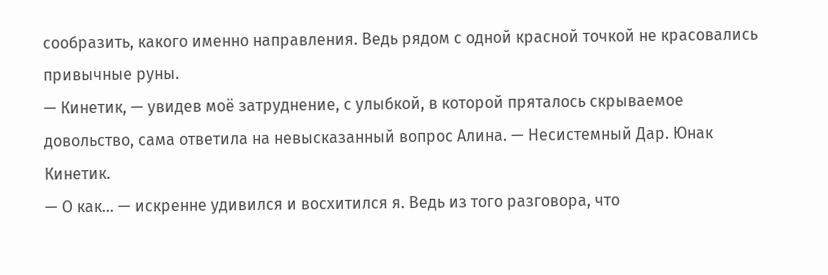сообразить, какого именно направления. Ведь рядом с одной красной точкой не красовались привычные руны.
— Кинетик, — увидев моё затруднение, с улыбкой, в которой пряталось скрываемое довольство, сама ответила на невысказанный вопрос Алина. — Несистемный Дар. Юнак Кинетик.
— О как… — искренне удивился и восхитился я. Ведь из того разговора, что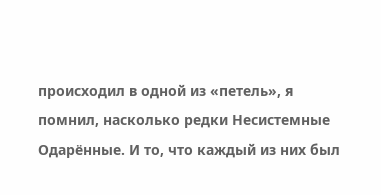происходил в одной из «петель», я помнил, насколько редки Несистемные Одарённые. И то, что каждый из них был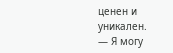ценен и уникален.
— Я могу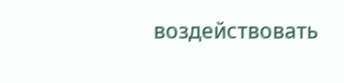воздействовать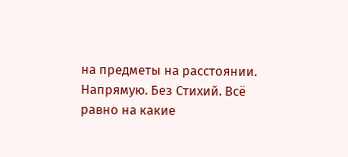на предметы на расстоянии. Напрямую. Без Стихий. Всё равно на какие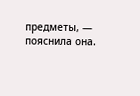предметы, — пояснила она.